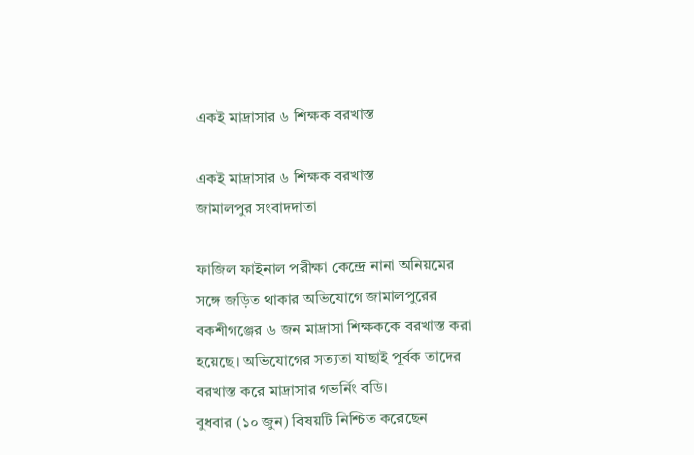একই মাদ্রাসার ৬ শিক্ষক বরখাস্ত

একই মাদ্রাসার ৬ শিক্ষক বরখাস্ত
জামালপুর সংবাদদাতা

ফাজিল ফাইনাল পরীক্ষা কেন্দ্রে নানা অনিয়মের সঙ্গে জড়িত থাকার অভিযোগে জামালপুরের বকশীগঞ্জের ৬ জন মাদ্রাসা শিক্ষককে বরখাস্ত করা হয়েছে। অভিযোগের সত্যতা যাছাই পূর্বক তাদের বরখাস্ত করে মাদ্রাসার গভর্নিং বডি।
বুধবার (১০ জুন) বিষয়টি নিশ্চিত করেছেন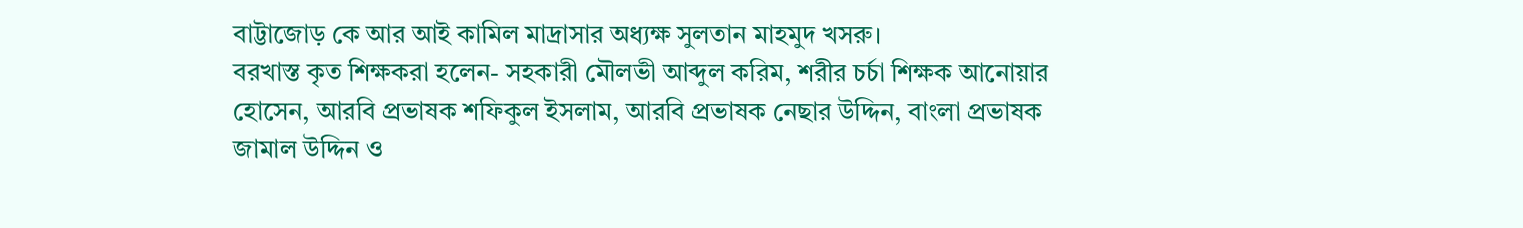বাট্টাজোড় কে আর আই কামিল মাদ্রাসার অধ্যক্ষ সুলতান মাহমুদ খসরু।
বরখাস্ত কৃত শিক্ষকরা হলেন- সহকারী মৌলভী আব্দুল করিম, শরীর চর্চা শিক্ষক আনোয়ার হোসেন, আরবি প্রভাষক শফিকুল ইসলাম, আরবি প্রভাষক নেছার উদ্দিন, বাংলা প্রভাষক জামাল উদ্দিন ও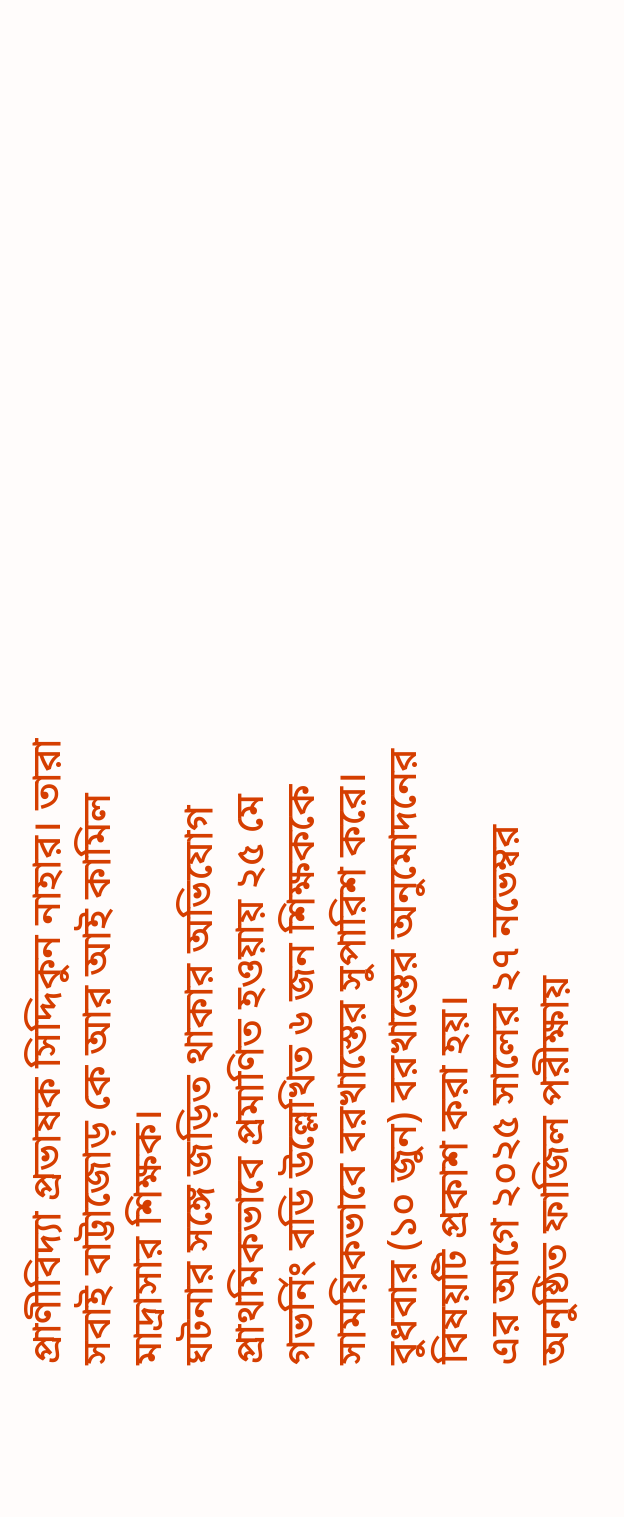প্রাণীবিদ্যা প্রভাষক সিদ্দিকুন নাহার। তারা সবাই বাট্টাজোড় কে আর আই কামিল মাদ্রাসার শিক্ষক।
ঘটনার সঙ্গে জড়িত থাকার অভিযোগ প্রাথমিকভাবে প্রমাণিত হওয়ায় ২৫ মে গভর্নিং বডি উল্লেখিত ৬ জন শিক্ষককে সাময়িকভাবে বরখাস্তের সুপারিশ করে। বুধবার (১০ জুন) বরখাস্তের অনুমোদনের বিষয়টি প্রকাশ করা হয়।
এর আগে ২০২৫ সালের ২৭ নভেম্বর অনুষ্ঠিত ফাজিল পরীক্ষায়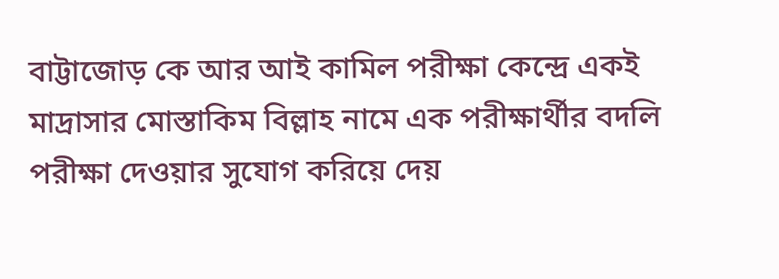বাট্টাজোড় কে আর আই কামিল পরীক্ষা কেন্দ্রে একই মাদ্রাসার মোস্তাকিম বিল্লাহ নামে এক পরীক্ষার্থীর বদলি পরীক্ষা দেওয়ার সুযোগ করিয়ে দেয়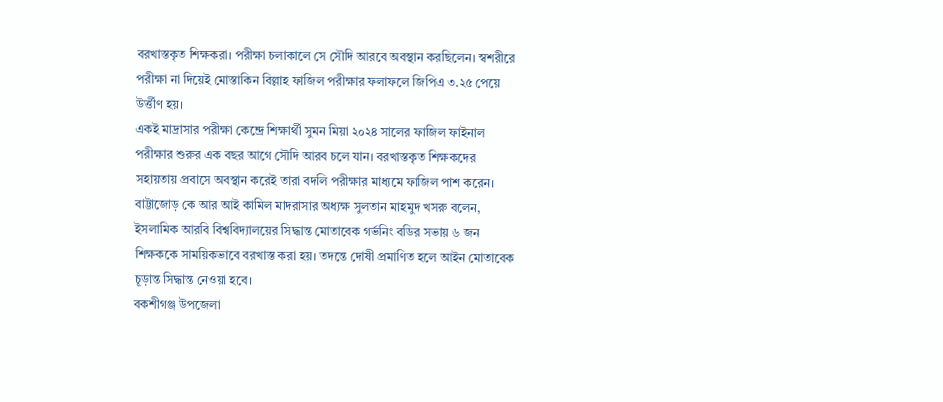বরখাস্তকৃত শিক্ষকরা। পরীক্ষা চলাকালে সে সৌদি আরবে অবস্থান করছিলেন। স্বশরীরে পরীক্ষা না দিয়েই মোস্তাকিন বিল্লাহ ফাজিল পরীক্ষার ফলাফলে জিপিএ ৩.২৫ পেয়ে উর্ত্তীণ হয়।
একই মাদ্রাসার পরীক্ষা কেন্দ্রে শিক্ষার্থী সুমন মিয়া ২০২৪ সালের ফাজিল ফাইনাল পরীক্ষার শুরুর এক বছর আগে সৌদি আরব চলে যান। বরখাস্তকৃত শিক্ষকদের সহায়তায় প্রবাসে অবস্থান করেই তারা বদলি পরীক্ষার মাধ্যমে ফাজিল পাশ করেন।
বাট্টাজোড় কে আর আই কামিল মাদরাসার অধ্যক্ষ সুলতান মাহমুদ খসরু বলেন, ইসলামিক আরবি বিশ্ববিদ্যালয়ের সিদ্ধান্ত মোতাবেক গর্ভনিং বডির সভায় ৬ জন শিক্ষককে সাময়িকভাবে বরখাস্ত করা হয়। তদন্তে দোষী প্রমাণিত হলে আইন মোতাবেক চূড়ান্ত সিদ্ধান্ত নেওয়া হবে।
বকশীগঞ্জ উপজেলা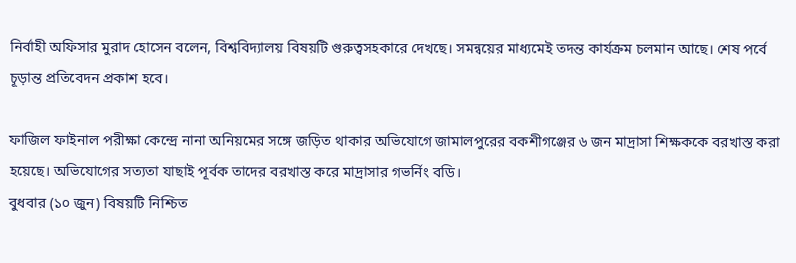নির্বাহী অফিসার মুরাদ হোসেন বলেন, বিশ্ববিদ্যালয় বিষয়টি গুরুত্বসহকারে দেখছে। সমন্বয়ের মাধ্যমেই তদন্ত কার্যক্রম চলমান আছে। শেষ পর্বে চূড়ান্ত প্রতিবেদন প্রকাশ হবে।

ফাজিল ফাইনাল পরীক্ষা কেন্দ্রে নানা অনিয়মের সঙ্গে জড়িত থাকার অভিযোগে জামালপুরের বকশীগঞ্জের ৬ জন মাদ্রাসা শিক্ষককে বরখাস্ত করা হয়েছে। অভিযোগের সত্যতা যাছাই পূর্বক তাদের বরখাস্ত করে মাদ্রাসার গভর্নিং বডি।
বুধবার (১০ জুন) বিষয়টি নিশ্চিত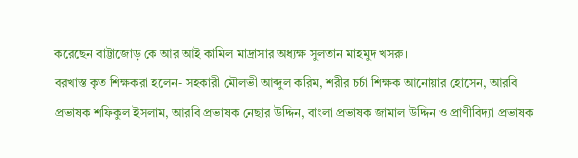করেছেন বাট্টাজোড় কে আর আই কামিল মাদ্রাসার অধ্যক্ষ সুলতান মাহমুদ খসরু।
বরখাস্ত কৃত শিক্ষকরা হলেন- সহকারী মৌলভী আব্দুল করিম, শরীর চর্চা শিক্ষক আনোয়ার হোসেন, আরবি প্রভাষক শফিকুল ইসলাম, আরবি প্রভাষক নেছার উদ্দিন, বাংলা প্রভাষক জামাল উদ্দিন ও প্রাণীবিদ্যা প্রভাষক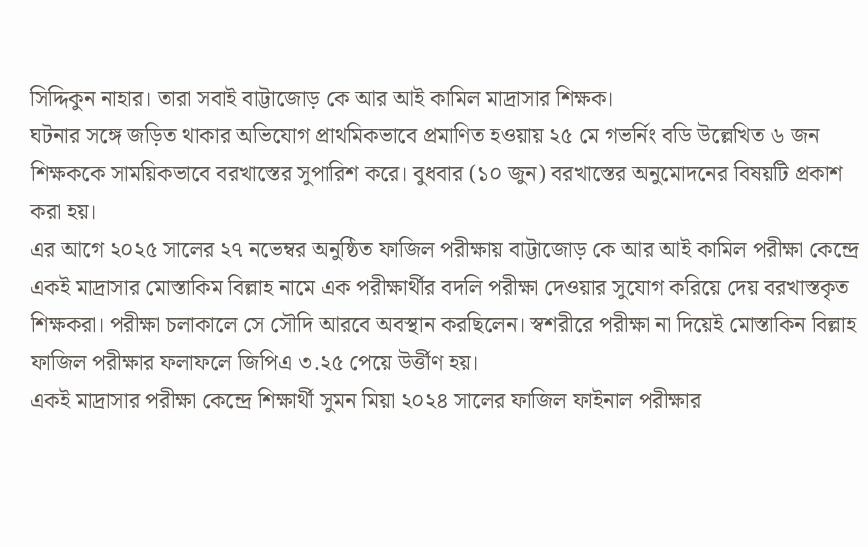সিদ্দিকুন নাহার। তারা সবাই বাট্টাজোড় কে আর আই কামিল মাদ্রাসার শিক্ষক।
ঘটনার সঙ্গে জড়িত থাকার অভিযোগ প্রাথমিকভাবে প্রমাণিত হওয়ায় ২৫ মে গভর্নিং বডি উল্লেখিত ৬ জন শিক্ষককে সাময়িকভাবে বরখাস্তের সুপারিশ করে। বুধবার (১০ জুন) বরখাস্তের অনুমোদনের বিষয়টি প্রকাশ করা হয়।
এর আগে ২০২৫ সালের ২৭ নভেম্বর অনুষ্ঠিত ফাজিল পরীক্ষায় বাট্টাজোড় কে আর আই কামিল পরীক্ষা কেন্দ্রে একই মাদ্রাসার মোস্তাকিম বিল্লাহ নামে এক পরীক্ষার্থীর বদলি পরীক্ষা দেওয়ার সুযোগ করিয়ে দেয় বরখাস্তকৃত শিক্ষকরা। পরীক্ষা চলাকালে সে সৌদি আরবে অবস্থান করছিলেন। স্বশরীরে পরীক্ষা না দিয়েই মোস্তাকিন বিল্লাহ ফাজিল পরীক্ষার ফলাফলে জিপিএ ৩.২৫ পেয়ে উর্ত্তীণ হয়।
একই মাদ্রাসার পরীক্ষা কেন্দ্রে শিক্ষার্থী সুমন মিয়া ২০২৪ সালের ফাজিল ফাইনাল পরীক্ষার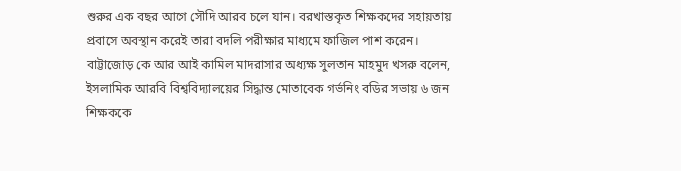শুরুর এক বছর আগে সৌদি আরব চলে যান। বরখাস্তকৃত শিক্ষকদের সহায়তায় প্রবাসে অবস্থান করেই তারা বদলি পরীক্ষার মাধ্যমে ফাজিল পাশ করেন।
বাট্টাজোড় কে আর আই কামিল মাদরাসার অধ্যক্ষ সুলতান মাহমুদ খসরু বলেন, ইসলামিক আরবি বিশ্ববিদ্যালয়ের সিদ্ধান্ত মোতাবেক গর্ভনিং বডির সভায় ৬ জন শিক্ষককে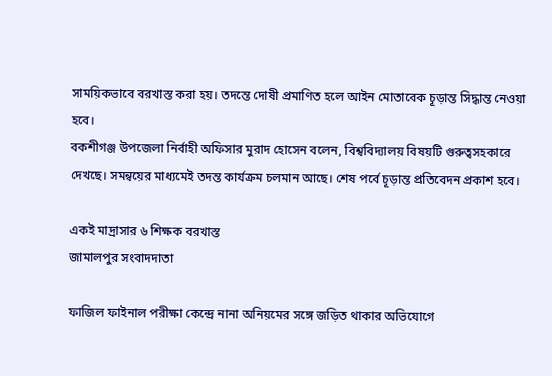সাময়িকভাবে বরখাস্ত করা হয়। তদন্তে দোষী প্রমাণিত হলে আইন মোতাবেক চূড়ান্ত সিদ্ধান্ত নেওয়া হবে।
বকশীগঞ্জ উপজেলা নির্বাহী অফিসার মুরাদ হোসেন বলেন, বিশ্ববিদ্যালয় বিষয়টি গুরুত্বসহকারে দেখছে। সমন্বয়ের মাধ্যমেই তদন্ত কার্যক্রম চলমান আছে। শেষ পর্বে চূড়ান্ত প্রতিবেদন প্রকাশ হবে।

একই মাদ্রাসার ৬ শিক্ষক বরখাস্ত
জামালপুর সংবাদদাতা

ফাজিল ফাইনাল পরীক্ষা কেন্দ্রে নানা অনিয়মের সঙ্গে জড়িত থাকার অভিযোগে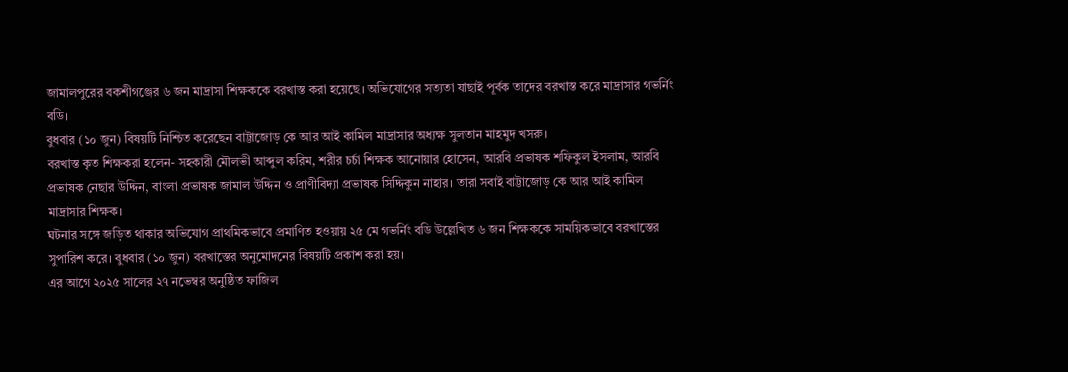জামালপুরের বকশীগঞ্জের ৬ জন মাদ্রাসা শিক্ষককে বরখাস্ত করা হয়েছে। অভিযোগের সত্যতা যাছাই পূর্বক তাদের বরখাস্ত করে মাদ্রাসার গভর্নিং বডি।
বুধবার (১০ জুন) বিষয়টি নিশ্চিত করেছেন বাট্টাজোড় কে আর আই কামিল মাদ্রাসার অধ্যক্ষ সুলতান মাহমুদ খসরু।
বরখাস্ত কৃত শিক্ষকরা হলেন- সহকারী মৌলভী আব্দুল করিম, শরীর চর্চা শিক্ষক আনোয়ার হোসেন, আরবি প্রভাষক শফিকুল ইসলাম, আরবি প্রভাষক নেছার উদ্দিন, বাংলা প্রভাষক জামাল উদ্দিন ও প্রাণীবিদ্যা প্রভাষক সিদ্দিকুন নাহার। তারা সবাই বাট্টাজোড় কে আর আই কামিল মাদ্রাসার শিক্ষক।
ঘটনার সঙ্গে জড়িত থাকার অভিযোগ প্রাথমিকভাবে প্রমাণিত হওয়ায় ২৫ মে গভর্নিং বডি উল্লেখিত ৬ জন শিক্ষককে সাময়িকভাবে বরখাস্তের সুপারিশ করে। বুধবার (১০ জুন) বরখাস্তের অনুমোদনের বিষয়টি প্রকাশ করা হয়।
এর আগে ২০২৫ সালের ২৭ নভেম্বর অনুষ্ঠিত ফাজিল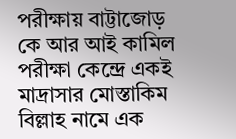পরীক্ষায় বাট্টাজোড় কে আর আই কামিল পরীক্ষা কেন্দ্রে একই মাদ্রাসার মোস্তাকিম বিল্লাহ নামে এক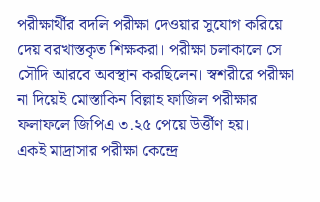পরীক্ষার্থীর বদলি পরীক্ষা দেওয়ার সুযোগ করিয়ে দেয় বরখাস্তকৃত শিক্ষকরা। পরীক্ষা চলাকালে সে সৌদি আরবে অবস্থান করছিলেন। স্বশরীরে পরীক্ষা না দিয়েই মোস্তাকিন বিল্লাহ ফাজিল পরীক্ষার ফলাফলে জিপিএ ৩.২৫ পেয়ে উর্ত্তীণ হয়।
একই মাদ্রাসার পরীক্ষা কেন্দ্রে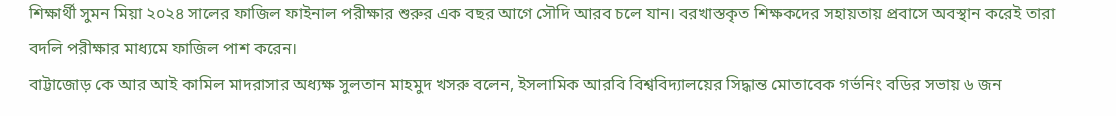শিক্ষার্থী সুমন মিয়া ২০২৪ সালের ফাজিল ফাইনাল পরীক্ষার শুরুর এক বছর আগে সৌদি আরব চলে যান। বরখাস্তকৃত শিক্ষকদের সহায়তায় প্রবাসে অবস্থান করেই তারা বদলি পরীক্ষার মাধ্যমে ফাজিল পাশ করেন।
বাট্টাজোড় কে আর আই কামিল মাদরাসার অধ্যক্ষ সুলতান মাহমুদ খসরু বলেন, ইসলামিক আরবি বিশ্ববিদ্যালয়ের সিদ্ধান্ত মোতাবেক গর্ভনিং বডির সভায় ৬ জন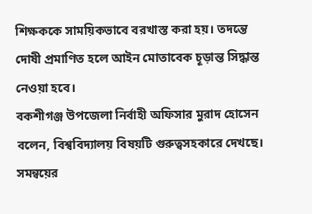শিক্ষককে সাময়িকভাবে বরখাস্ত করা হয়। তদন্তে দোষী প্রমাণিত হলে আইন মোতাবেক চূড়ান্ত সিদ্ধান্ত নেওয়া হবে।
বকশীগঞ্জ উপজেলা নির্বাহী অফিসার মুরাদ হোসেন বলেন, বিশ্ববিদ্যালয় বিষয়টি গুরুত্বসহকারে দেখছে। সমন্বয়ের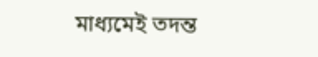মাধ্যমেই তদন্ত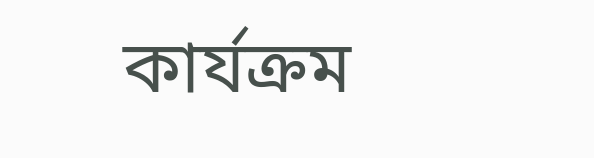কার্যক্রম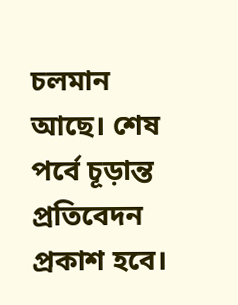চলমান আছে। শেষ পর্বে চূড়ান্ত প্রতিবেদন প্রকাশ হবে।